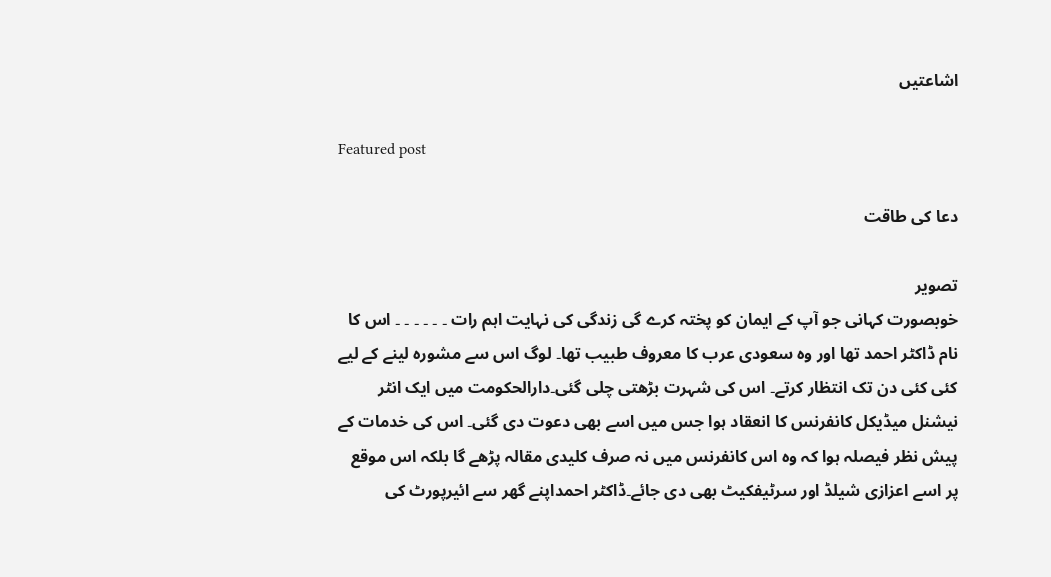اشاعتیں

Featured post

دعا کی طاقت

تصویر
خوبصورت کہانی جو آپ کے ایمان کو پختہ کرے گی زندگی کی نہایت اہم رات ۔ ۔ ۔ ۔ ۔ ۔ اس کا نام ڈاکٹر احمد تھا اور وہ سعودی عرب کا معروف طبیب تھا۔ لوگ اس سے مشورہ لینے کے لیے کئی کئی دن تک انتظار کرتے۔ اس کی شہرت بڑھتی چلی گئی۔دارالحکومت میں ایک انٹر نیشنل میڈیکل کانفرنس کا انعقاد ہوا جس میں اسے بھی دعوت دی گئی۔ اس کی خدمات کے پیش نظر فیصلہ ہوا کہ وہ اس کانفرنس میں نہ صرف کلیدی مقالہ پڑھے گا بلکہ اس موقع پر اسے اعزازی شیلڈ اور سرٹیفکیٹ بھی دی جائے۔ڈاکٹر احمداپنے گھر سے ائیرپورٹ کی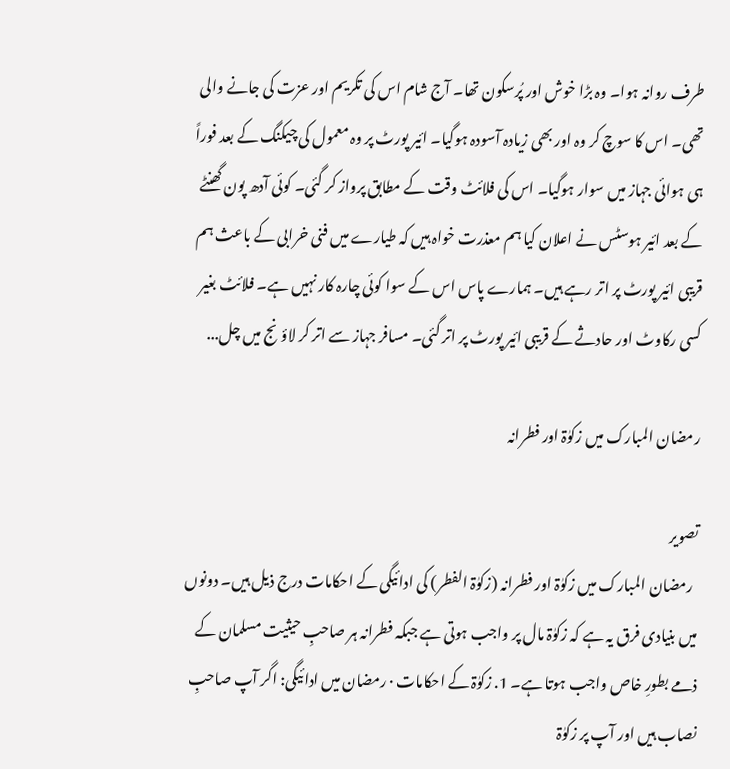طرف روانہ ہوا۔ وہ بڑا خوش اور پُرسکون تھا۔ آج شام اس کی تکریم اور عزت کی جانے والی تھی۔ اس کا سوچ کر وہ اور بھی زیادہ آسودہ ہوگیا۔ ائیر پورٹ پر وہ معمول کی چیکنگ کے بعد فوراً ہی ہوائی جہاز میں سوار ہوگیا۔ اس کی فلائٹ وقت کے مطابق پرواز کر گئی۔ کوئی آدھ پون گھنٹے کے بعد ائیر ہوسٹس نے اعلان کیا ہم معذرت خواہ ہیں کہ طیارے میں فنی خرابی کے باعث ہم قریبی ائیر پورٹ پر اتر رہے ہیں۔ ہمارے پاس اس کے سوا کوئی چارہ کار نہیں ہے۔ فلائٹ بغیر کسی رکاوٹ اور حادثے کے قریبی ائیر پورٹ پر اتر گئی۔ مسافر جہاز سے اتر کر لاؤنج میں چل...

رمضان المبارک میں زکوٰۃ اور فطرانہ

تصویر
  رمضان المبارک میں زکوٰۃ اور فطرانہ (زکوٰۃ الفطر) کی ادائیگی کے احکامات درج ذیل ہیں۔ دونوں میں بنیادی فرق یہ ہے کہ زکوٰۃ مال پر واجب ہوتی ہے جبکہ فطرانہ ہر صاحبِ حیثیت مسلمان کے ذمے بطورِ خاص واجب ہوتا ہے۔ 1. زکوٰۃ کے احکامات · رمضان میں ادائیگی: اگر آپ صاحبِ نصاب ہیں اور آپ پر زکوٰۃ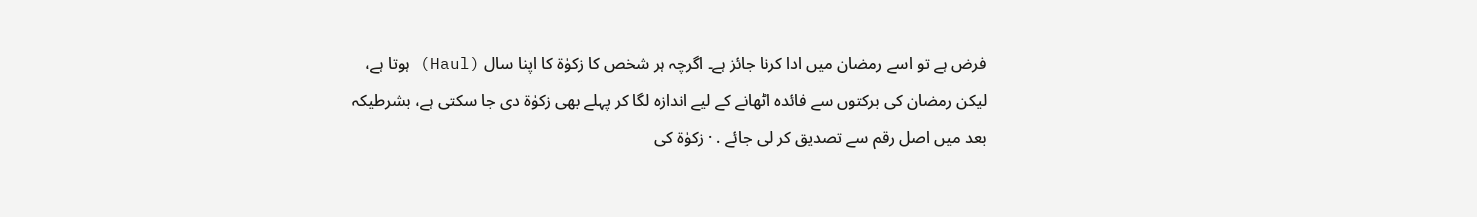فرض ہے تو اسے رمضان میں ادا کرنا جائز ہے۔ اگرچہ ہر شخص کا زکوٰۃ کا اپنا سال (Haul) ہوتا ہے، لیکن رمضان کی برکتوں سے فائدہ اٹھانے کے لیے اندازہ لگا کر پہلے بھی زکوٰۃ دی جا سکتی ہے، بشرطیکہ بعد میں اصل رقم سے تصدیق کر لی جائے . · زکوٰۃ کی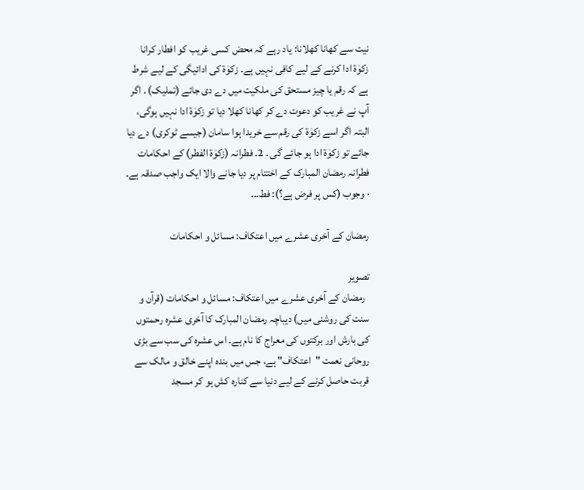نیت سے کھانا کھلانا: یاد رہے کہ محض کسی غریب کو افطار کرانا زکوٰۃ ادا کرنے کے لیے کافی نہیں ہے۔ زکوٰۃ کی ادائیگی کے لیے شرط ہے کہ رقم یا چیز مستحق کی ملکیت میں دے دی جائے (تملیک) . اگر آپ نے غریب کو دعوت دے کر کھانا کھلا دیا تو زکوٰۃ ادا نہیں ہوگی، البتہ اگر اسے زکوٰۃ کی رقم سے خریدا ہوا سامان (جیسے ٹوکری) دے دیا جائے تو زکوٰۃ ادا ہو جائے گی . 2. فطرانہ (زکوٰۃ الفطر) کے احکامات فطرانہ رمضان المبارک کے اختتام پر دیا جانے والا ایک واجب صدقہ ہے۔ · وجوب (کس پر فرض ہے؟): فط...

رمضان کے آخری عشرے میں اعتکاف: مسائل و احکامات

تصویر
  رمضان کے آخری عشرے میں اعتکاف: مسائل و احکامات (قرآن و سنت کی روشنی میں) دیباچہ رمضان المبارک کا آخری عشرہ رحمتوں کی بارش اور برکتوں کی معراج کا نام ہے۔ اس عشرہ کی سب سے بڑی روحانی نعمت "اعتکاف" ہے، جس میں بندہ اپنے خالق و مالک سے قربت حاصل کرنے کے لیے دنیا سے کنارہ کش ہو کر مسجد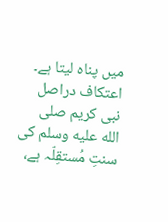میں پناہ لیتا ہے۔ اعتکاف دراصل نبی کریم صلى الله عليه وسلم کی سنتِ مُستقِلّہ ہے،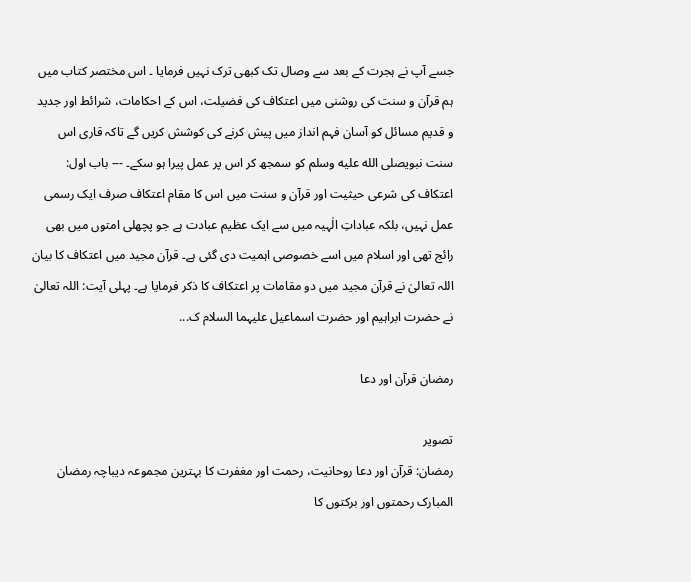جسے آپ نے ہجرت کے بعد سے وصال تک کبھی ترک نہیں فرمایا ۔ اس مختصر کتاب میں ہم قرآن و سنت کی روشنی میں اعتکاف کی فضیلت، اس کے احکامات، شرائط اور جدید و قدیم مسائل کو آسان فہم انداز میں پیش کرنے کی کوشش کریں گے تاکہ قاری اس سنت نبویصلى الله عليه وسلم کو سمجھ کر اس پر عمل پیرا ہو سکے۔ --- باب اول: اعتکاف کی شرعی حیثیت اور قرآن و سنت میں اس کا مقام اعتکاف صرف ایک رسمی عمل نہیں، بلکہ عباداتِ الٰہیہ میں سے ایک عظیم عبادت ہے جو پچھلی امتوں میں بھی رائج تھی اور اسلام میں اسے خصوصی اہمیت دی گئی ہے۔ قرآن مجید میں اعتکاف کا بیان اللہ تعالیٰ نے قرآن مجید میں دو مقامات پر اعتکاف کا ذکر فرمایا ہے۔ پہلی آیت: اللہ تعالیٰ نے حضرت ابراہیم اور حضرت اسماعیل علیہما السلام ک...

رمضان قرآن اور دعا

تصویر
رمضان: قرآن اور دعا روحانیت، رحمت اور مغفرت کا بہترین مجموعہ دیباچہ رمضان المبارک رحمتوں اور برکتوں کا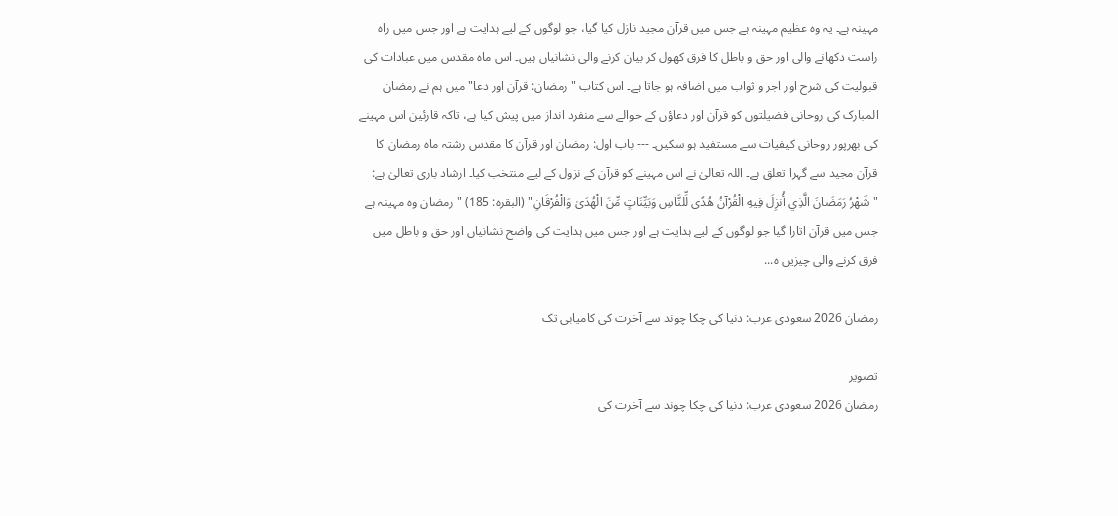مہینہ ہے۔ یہ وہ عظیم مہینہ ہے جس میں قرآن مجید نازل کیا گیا، جو لوگوں کے لیے ہدایت ہے اور جس میں راہ راست دکھانے والی اور حق و باطل کا فرق کھول کر بیان کرنے والی نشانیاں ہیں۔ اس ماہ مقدس میں عبادات کی قبولیت کی شرح اور اجر و ثواب میں اضافہ ہو جاتا ہے۔ اس کتاب "رمضان: قرآن اور دعا" میں ہم نے رمضان المبارک کی روحانی فضیلتوں کو قرآن اور دعاؤں کے حوالے سے منفرد انداز میں پیش کیا ہے، تاکہ قارئین اس مہینے کی بھرپور روحانی کیفیات سے مستفید ہو سکیں۔ --- باب اول: رمضان اور قرآن کا مقدس رشتہ ماہ رمضان کا قرآن مجید سے گہرا تعلق ہے۔ اللہ تعالیٰ نے اس مہینے کو قرآن کے نزول کے لیے منتخب کیا۔ ارشاد باری تعالیٰ ہے: "شَهْرُ رَمَضَانَ الَّذِي أُنزِلَ فِيهِ الْقُرْآنُ هُدًى لِّلنَّاسِ وَبَيِّنَاتٍ مِّنَ الْهُدَىٰ وَالْفُرْقَانِ" (البقرہ: 185) "رمضان وہ مہینہ ہے جس میں قرآن اتارا گیا جو لوگوں کے لیے ہدایت ہے اور جس میں ہدایت کی واضح نشانیاں اور حق و باطل میں فرق کرنے والی چیزیں ہ...

رمضان 2026 سعودی عرب: دنیا کی چکا چوند سے آخرت کی کامیابی تک

تصویر
رمضان 2026 سعودی عرب: دنیا کی چکا چوند سے آخرت کی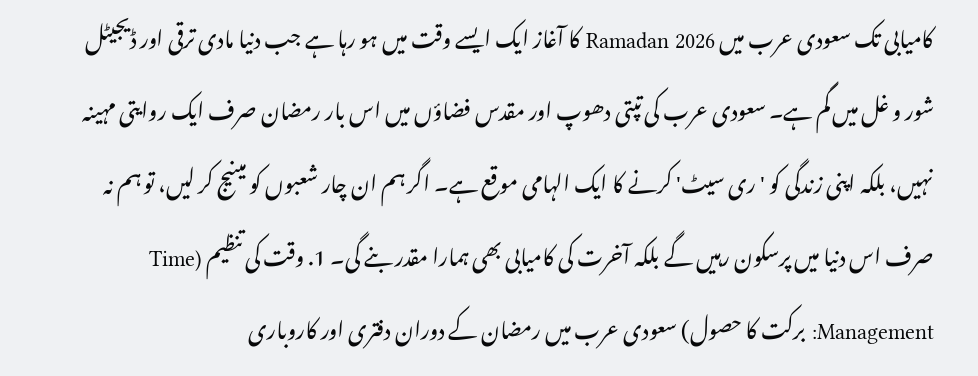کامیابی تک سعودی عرب میں Ramadan 2026 کا آغاز ایک ایسے وقت میں ہو رہا ہے جب دنیا مادی ترقی اور ڈیجیٹل شور و غل میں گم ہے۔ سعودی عرب کی تپتی دھوپ اور مقدس فضاؤں میں اس بار رمضان صرف ایک روایتی مہینہ نہیں، بلکہ اپنی زندگی کو 'ری سیٹ' کرنے کا ایک الہامی موقع ہے۔ اگر ہم ان چار شعبوں کو مینیج کر لیں، تو ہم نہ صرف اس دنیا میں پرسکون رہیں گے بلکہ آخرت کی کامیابی بھی ہمارا مقدر بنے گی۔ 1. وقت کی تنظیم (Time Management: برکت کا حصول) سعودی عرب میں رمضان کے دوران دفتری اور کاروباری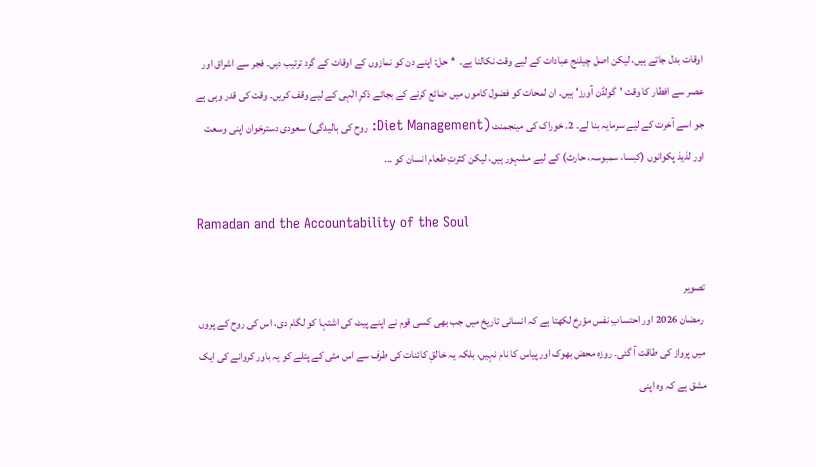اوقات بدل جاتے ہیں، لیکن اصل چیلنج عبادات کے لیے وقت نکالنا ہے۔  * حل: اپنے دن کو نمازوں کے اوقات کے گرد ترتیب دیں۔ فجر سے اشراق اور عصر سے افطار کا وقت 'گولڈن آورز' ہیں۔ ان لمحات کو فضول کاموں میں ضائع کرنے کے بجائے ذکرِ الٰہی کے لیے وقف کریں۔ وقت کی قدر وہی ہے جو اسے آخرت کے لیے سرمایہ بنا لے۔ 2. خوراک کی مینجمنٹ (Diet Management: روح کی بالیدگی) سعودی دسترخوان اپنی وسعت اور لذیذ پکوانوں (کبسا، سمبوسہ، حارث) کے لیے مشہور ہیں، لیکن کثرتِ طعام انسان کو ...

Ramadan and the Accountability of the Soul

تصویر
 رمضان 2026 اور احتسابِ نفس مؤرخ لکھتا ہے کہ انسانی تاریخ میں جب بھی کسی قوم نے اپنے پیٹ کی اشتہا کو لگام دی، اس کی روح کے پروں میں پرواز کی طاقت آ گئی۔ روزہ محض بھوک اور پیاس کا نام نہیں، بلکہ یہ خالقِ کائنات کی طرف سے اس مٹی کے پتلے کو یہ باور کروانے کی ایک مشق ہے کہ وہ اپنی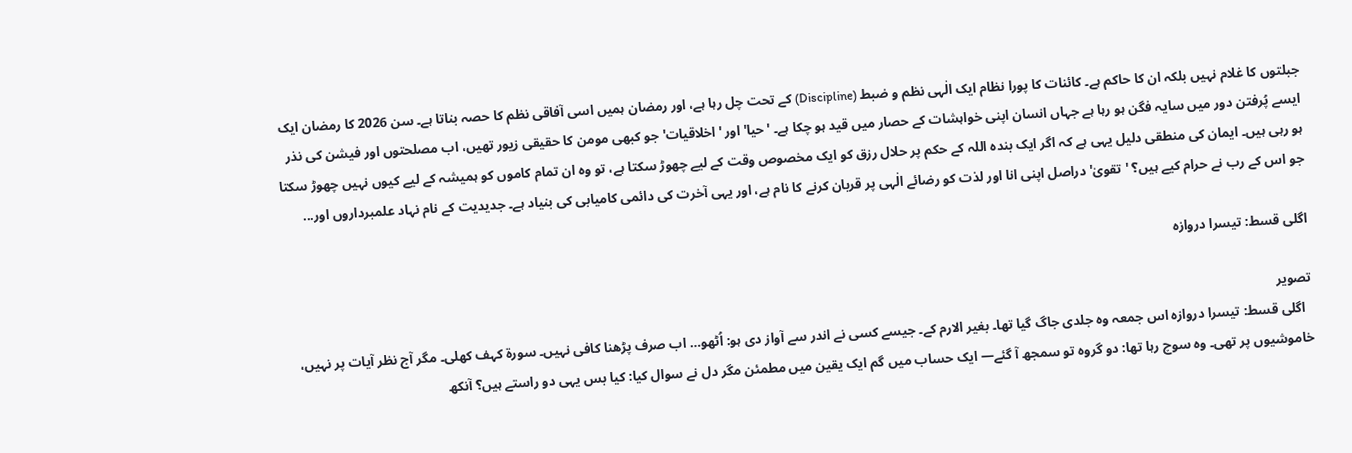جبلتوں کا غلام نہیں بلکہ ان کا حاکم ہے۔ کائنات کا پورا نظام ایک الٰہی نظم و ضبط (Discipline) کے تحت چل رہا ہے، اور رمضان ہمیں اسی آفاقی نظم کا حصہ بناتا ہے۔ سن 2026 کا رمضان ایک ایسے پُرفتن دور میں سایہ فگن ہو رہا ہے جہاں انسان اپنی خواہشات کے حصار میں قید ہو چکا ہے۔ 'حیا' اور 'اخلاقیات' جو کبھی مومن کا حقیقی زیور تھیں، اب مصلحتوں اور فیشن کی نذر ہو رہی ہیں۔ ایمان کی منطقی دلیل یہی ہے کہ اگر ایک بندہ اللہ کے حکم پر حلال رزق کو ایک مخصوص وقت کے لیے چھوڑ سکتا ہے، تو وہ ان تمام کاموں کو ہمیشہ کے لیے کیوں نہیں چھوڑ سکتا جو اس کے رب نے حرام کیے ہیں؟ 'تقویٰ' دراصل اپنی انا اور لذت کو رضائے الٰہی پر قربان کرنے کا نام ہے، اور یہی آخرت کی دائمی کامیابی کی بنیاد ہے۔ جدیدیت کے نام نہاد علمبرداروں اور...

اگلی قسط: تیسرا دروازہ

تصویر
  اگلی قسط: تیسرا دروازہ اس جمعہ وہ جلدی جاگ گیا تھا۔ بغیر الارم کے۔ جیسے کسی نے اندر سے آواز دی ہو: اُٹھو… اب صرف پڑھنا کافی نہیں۔ سورۃ کہف کھلی۔ مگر آج نظر آیات پر نہیں، خاموشیوں پر تھی۔ وہ سوچ رہا تھا: دو گروہ تو سمجھ آ گئے— ایک حساب میں گم ایک یقین میں مطمئن مگر دل نے سوال کیا: کیا بس یہی دو راستے ہیں؟ آنکھ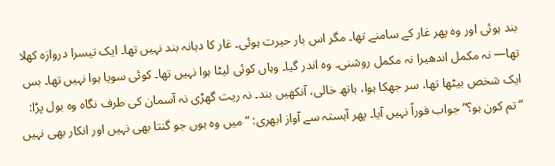بند ہوئی اور وہ پھر غار کے سامنے تھا۔ مگر اس بار حیرت ہوئی۔ غار کا دہانہ بند نہیں تھا۔ ایک تیسرا دروازہ کھلا تھا— نہ مکمل اندھیرا نہ مکمل روشنی۔ وہ اندر گیا۔ وہاں کوئی لیٹا ہوا نہیں تھا۔ کوئی سویا ہوا نہیں تھا۔ بس ایک شخص بیٹھا تھا، سر جھکا ہوا، ہاتھ خالی، آنکھیں بند۔ نہ ریت گھڑی نہ آسمان کی طرف نگاہ وہ بول پڑا: “تم کون ہو؟” جواب فوراً نہیں آیا۔ پھر آہستہ سے آواز ابھری: “میں وہ ہوں جو گنتا بھی نہیں اور انکار بھی نہیں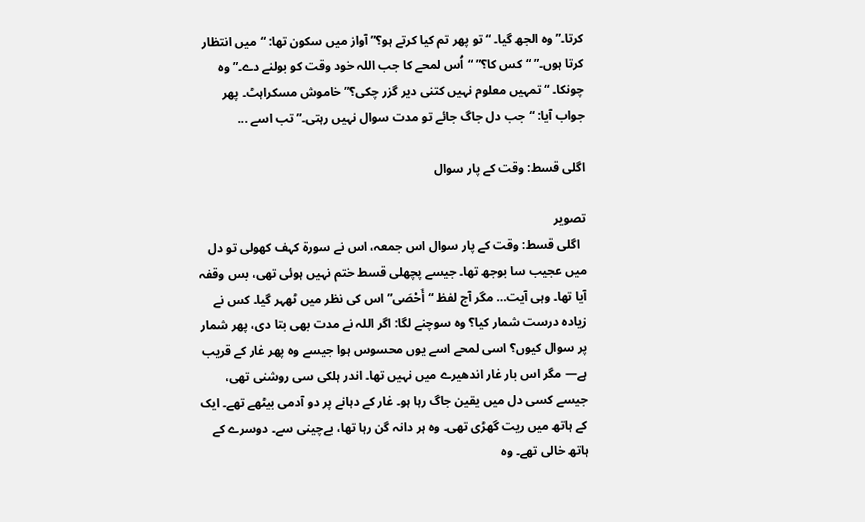کرتا۔” وہ الجھ گیا۔ “تو پھر تم کیا کرتے ہو؟” آواز میں سکون تھا: “میں انتظار کرتا ہوں۔” “کس کا؟” “اُس لمحے کا جب اللہ خود وقت کو بولنے دے۔” وہ چونکا۔ “تمہیں معلوم نہیں کتنی دیر گزر چکی؟” خاموش مسکراہٹ۔ پھر جواب آیا: “جب دل جاگ جائے تو مدت سوال نہیں رہتی۔” تب اسے ...

اگلی قسط: وقت کے پار سوال

تصویر
  اگلی قسط: وقت کے پار سوال اس جمعہ، اس نے سورۃ کہف کھولی تو دل میں عجیب سا بوجھ تھا۔ جیسے پچھلی قسط ختم نہیں ہوئی تھی، بس وقفہ آیا تھا۔ وہی آیت… مگر آج لفظ “أَحْصَى” اس کی نظر میں ٹھہر گیا۔ کس نے زیادہ درست شمار کیا؟ وہ سوچنے لگا: اگر اللہ نے مدت بھی بتا دی، پھر شمار پر سوال کیوں؟ اسی لمحے اسے یوں محسوس ہوا جیسے وہ پھر غار کے قریب ہے— مگر اس بار غار اندھیرے میں نہیں تھا۔ اندر ہلکی سی روشنی تھی، جیسے کسی دل میں یقین جاگ رہا ہو۔ غار کے دہانے پر دو آدمی بیٹھے تھے۔ ایک کے ہاتھ میں ریت گھڑی تھی۔ وہ ہر دانہ گن رہا تھا، بےچینی سے۔ دوسرے کے ہاتھ خالی تھے۔ وہ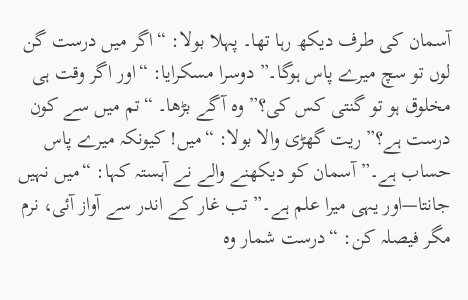آسمان کی طرف دیکھ رہا تھا۔ پہلا بولا: “اگر میں درست گن لوں تو سچ میرے پاس ہوگا۔” دوسرا مسکرایا: “اور اگر وقت ہی مخلوق ہو تو گنتی کس کی؟” وہ آگے بڑھا۔ “تم میں سے کون درست ہے؟” ریت گھڑی والا بولا: “میں! کیونکہ میرے پاس حساب ہے۔” آسمان کو دیکھنے والے نے آہستہ کہا: “میں نہیں جانتا—اور یہی میرا علم ہے۔” تب غار کے اندر سے آواز آئی، نرم مگر فیصلہ کن: “درست شمار وہ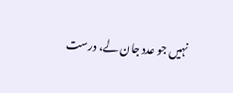نہیں جو عدد جان لے، درست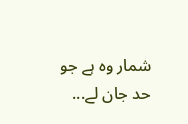شمار وہ ہے جو حد جان لے...